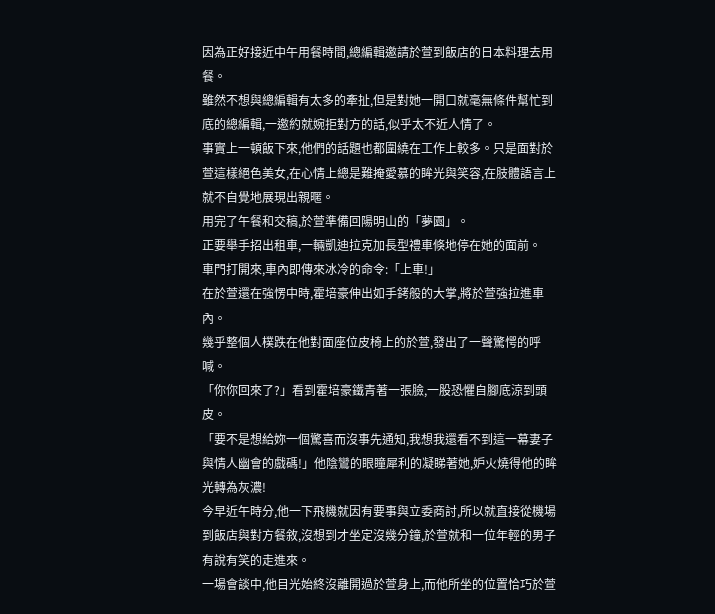因為正好接近中午用餐時間,總編輯邀請於萱到飯店的日本料理去用餐。
雖然不想與總編輯有太多的牽扯,但是對她一開口就毫無條件幫忙到底的總編輯,一邀約就婉拒對方的話,似乎太不近人情了。
事實上一頓飯下來,他們的話題也都圍繞在工作上較多。只是面對於萱這樣絕色美女,在心情上總是難掩愛慕的眸光與笑容,在肢體語言上就不自覺地展現出親暱。
用完了午餐和交稿,於萱準備回陽明山的「夢園」。
正要舉手招出租車,一輛凱迪拉克加長型禮車倏地停在她的面前。
車門打開來,車內即傳來冰冷的命令:「上車!」
在於萱還在強愣中時,霍培豪伸出如手銬般的大掌,將於萱強拉進車內。
幾乎整個人樸跌在他對面座位皮椅上的於萱,發出了一聲驚愕的呼喊。
「你你回來了?」看到霍培豪鐵青著一張臉,一股恐懼自腳底涼到頭皮。
「要不是想給妳一個驚喜而沒事先通知,我想我還看不到這一幕妻子與情人幽會的戲碼!」他陰鸞的眼瞳犀利的凝睇著她,妒火燒得他的眸光轉為灰濃!
今早近午時分,他一下飛機就因有要事與立委商討,所以就直接從機場到飯店與對方餐敘,沒想到才坐定沒幾分鐘,於萱就和一位年輕的男子有說有笑的走進來。
一場會談中,他目光始終沒離開過於萱身上,而他所坐的位置恰巧於萱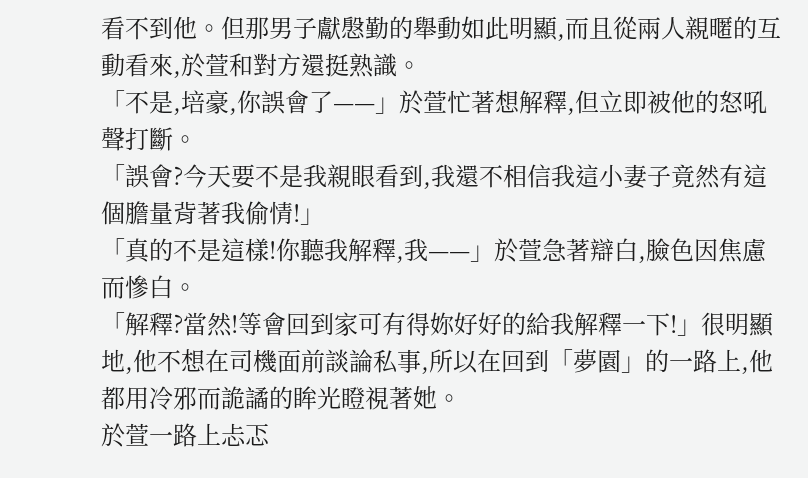看不到他。但那男子獻慇勤的舉動如此明顯,而且從兩人親暱的互動看來,於萱和對方還挺熟識。
「不是,培豪,你誤會了——」於萱忙著想解釋,但立即被他的怒吼聲打斷。
「誤會?今天要不是我親眼看到,我還不相信我這小妻子竟然有這個膽量背著我偷情!」
「真的不是這樣!你聽我解釋,我——」於萱急著辯白,臉色因焦慮而慘白。
「解釋?當然!等會回到家可有得妳好好的給我解釋一下!」很明顯地,他不想在司機面前談論私事,所以在回到「夢園」的一路上,他都用冷邪而詭譎的眸光瞪視著她。
於萱一路上忐忑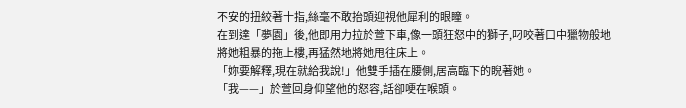不安的扭絞著十指,絲毫不敢抬頭迎視他犀利的眼瞳。
在到達「夢園」後,他即用力拉於萱下車,像一頭狂怒中的獅子,叼咬著口中獵物般地將她粗暴的拖上樓,再猛然地將她甩往床上。
「妳要解釋,現在就給我說!」他雙手插在腰側,居高臨下的睨著她。
「我——」於萱回身仰望他的怒容,話卻哽在喉頭。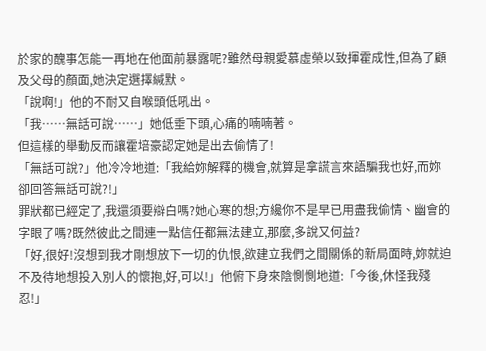於家的醜事怎能一再地在他面前暴露呢?雖然母親愛慕虛榮以致揮霍成性,但為了顧及父母的顏面,她決定選擇緘默。
「說啊!」他的不耐又自喉頭低吼出。
「我……無話可說……」她低垂下頭,心痛的喃喃著。
但這樣的舉動反而讓霍培豪認定她是出去偷情了!
「無話可說?」他冷冷地道:「我給妳解釋的機會,就算是拿謊言來語騙我也好,而妳卻回答無話可說?!」
罪狀都已經定了,我還須要辯白嗎?她心寒的想;方纔你不是早已用盡我偷情、幽會的字眼了嗎?既然彼此之間連一點信任都無法建立,那麼,多說又何益?
「好,很好!沒想到我才剛想放下一切的仇恨,欲建立我們之間關係的新局面時,妳就迫不及待地想投入別人的懷抱,好,可以!」他俯下身來陰惻惻地道:「今後,休怪我殘忍!」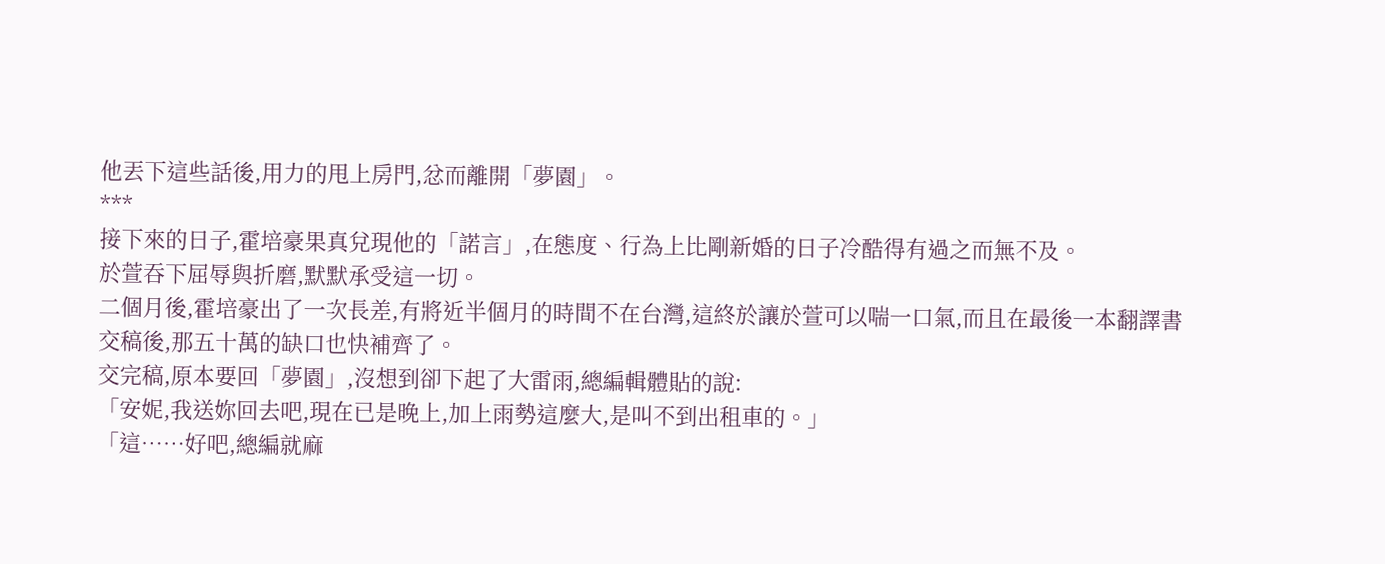他丟下這些話後,用力的甩上房門,忿而離開「夢園」。
***
接下來的日子,霍培豪果真兌現他的「諾言」,在態度、行為上比剛新婚的日子冷酷得有過之而無不及。
於萱吞下屈辱與折磨,默默承受這一切。
二個月後,霍培豪出了一次長差,有將近半個月的時間不在台灣,這終於讓於萱可以喘一口氣,而且在最後一本翻譯書交稿後,那五十萬的缺口也快補齊了。
交完稿,原本要回「夢園」,沒想到卻下起了大雷雨,總編輯體貼的說:
「安妮,我送妳回去吧,現在已是晚上,加上雨勢這麼大,是叫不到出租車的。」
「這……好吧,總編就麻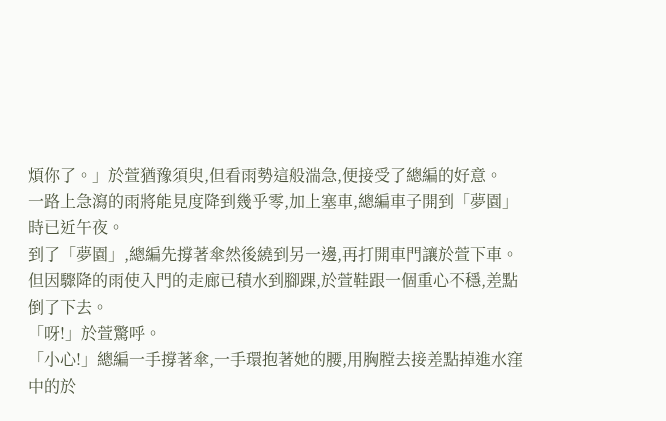煩你了。」於萱猶豫須臾,但看雨勢這般湍急,便接受了總編的好意。
一路上急瀉的雨將能見度降到幾乎零,加上塞車,總編車子開到「夢園」時已近午夜。
到了「夢園」,總編先撐著傘然後繞到另一邊,再打開車門讓於萱下車。
但因驟降的雨使入門的走廊已積水到腳踝,於萱鞋跟一個重心不穩,差點倒了下去。
「呀!」於萱驚呼。
「小心!」總編一手撐著傘,一手環抱著她的腰,用胸膛去接差點掉進水窪中的於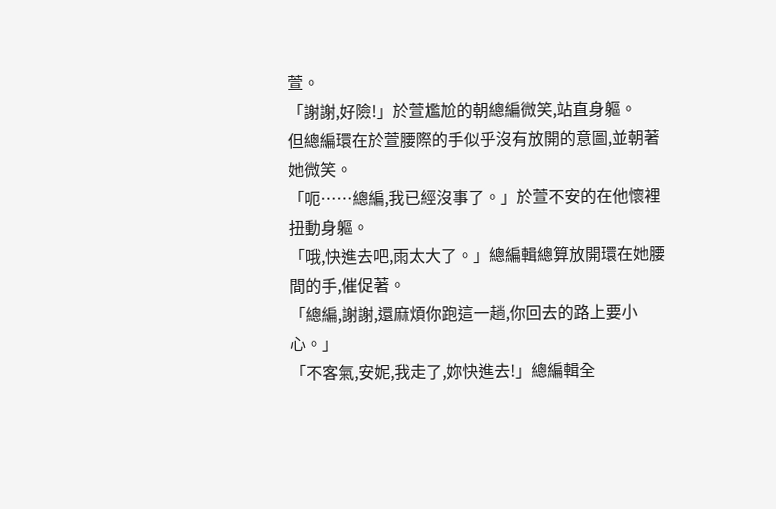萱。
「謝謝,好險!」於萱尷尬的朝總編微笑,站直身軀。
但總編環在於萱腰際的手似乎沒有放開的意圖,並朝著她微笑。
「呃……總編,我已經沒事了。」於萱不安的在他懷裡扭動身軀。
「哦,快進去吧,雨太大了。」總編輯總算放開環在她腰間的手,催促著。
「總編,謝謝,還麻煩你跑這一趟,你回去的路上要小心。」
「不客氣,安妮,我走了,妳快進去!」總編輯全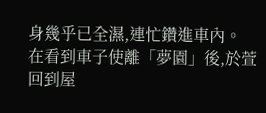身幾乎已全濕,連忙鑽進車內。
在看到車子使離「夢園」後,於萱回到屋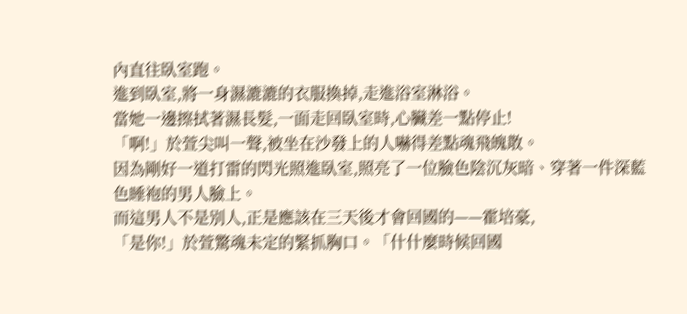內直往臥室跑。
進到臥室,將一身濕漉漉的衣服換掉,走進浴室淋浴。
當她一邊擦拭著濕長髮,一面走回臥室時,心臟差一點停止!
「啊!」於萱尖叫一聲,被坐在沙發上的人嚇得差點魂飛魄散。
因為剛好一道打雷的閃光照進臥室,照亮了一位臉色陰沉灰暗、穿著一件深藍色睡袍的男人臉上。
而這男人不是別人,正是應該在三天後才會回國的——霍培豪,
「是你!」於萱驚魂未定的緊抓胸口。「什什麼時候回國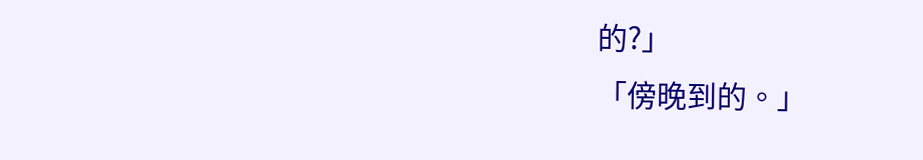的?」
「傍晚到的。」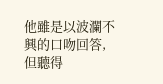他雖是以波瀾不興的口吻回答,但聽得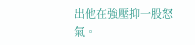出他在強壓抑一股怒氣。